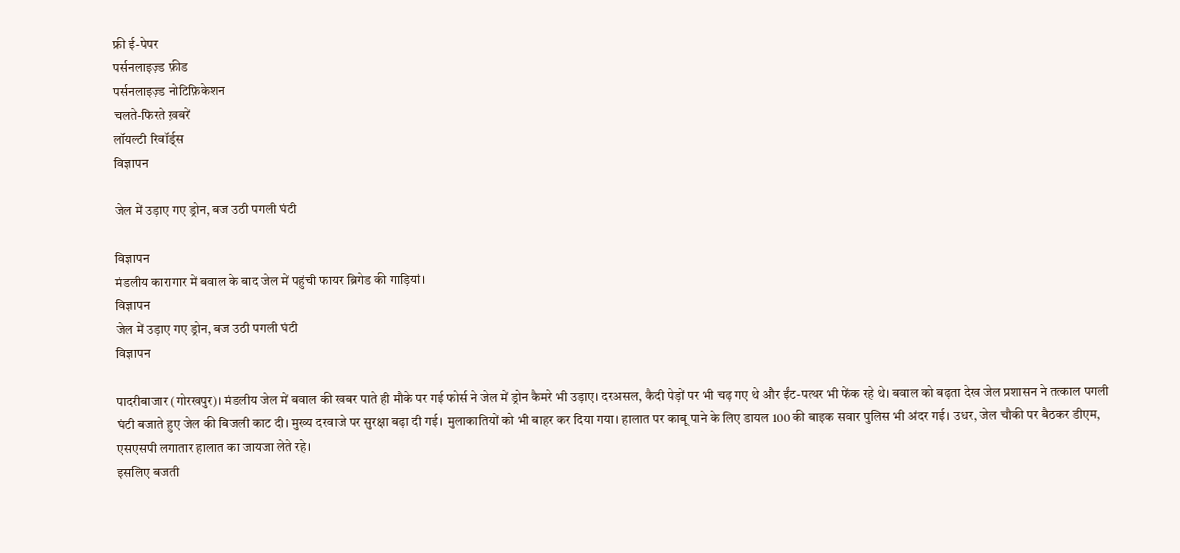फ्री ई-पेपर
पर्सनलाइज़्ड फ़ीड
पर्सनलाइज़्ड नोटिफ़िकेशन
चलते-फिरते ख़बरें
लॉयल्टी रिवॉर्ड्स
विज्ञापन

जेल में उड़ाए गए ड्रोन, बज उठी पगली घंटी

विज्ञापन
मंडलीय कारागार में बवाल के बाद जेल में पहुंची फायर ब्रिगेड की गाड़ियां।
विज्ञापन
जेल में उड़ाए गए ड्रोन, बज उठी पगली घंटी
विज्ञापन

पादरीबाजार (गोरखपुर)। मंडलीय जेल में बवाल की खबर पाते ही मौके पर गई फोर्स ने जेल में ड्रोन कैमरे भी उड़ाए। दरअसल, कैदी पेड़ों पर भी चढ़ गए थे और ईंट-पत्थर भी फेंक रहे थे। बवाल को बढ़ता देख जेल प्रशासन ने तत्काल पगली घंटी बजाते हुए जेल की बिजली काट दी। मुख्य दरवाजे पर सुरक्षा बढ़ा दी गई। मुलाकातियों को भी बाहर कर दिया गया। हालात पर काबू पाने के लिए डायल 100 की बाइक सवार पुलिस भी अंदर गई। उधर, जेल चौकी पर बैठकर डीएम, एसएसपी लगातार हालात का जायजा लेते रहे।
इसलिए बजती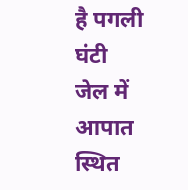है पगली घंटी
जेल में आपात स्थित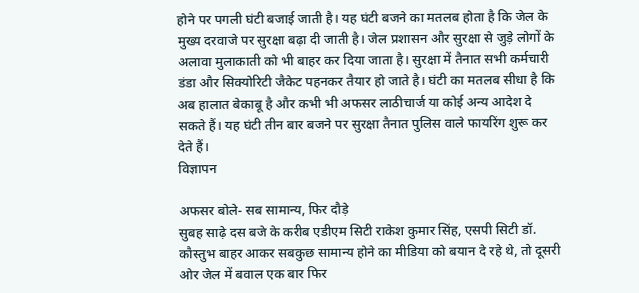होने पर पगली घंटी बजाई जाती है। यह घंटी बजने का मतलब होता है कि जेल के मुख्य दरवाजे पर सुरक्षा बढ़ा दी जाती है। जेल प्रशासन और सुरक्षा से जुड़े लोगों के अलावा मुलाकाती को भी बाहर कर दिया जाता है। सुरक्षा में तैनात सभी कर्मचारी डंडा और सिक्योरिटी जैकेट पहनकर तैयार हो जाते है। घंटी का मतलब सीधा है कि अब हालात बेकाबू है और कभी भी अफसर लाठीचार्ज या कोई अन्य आदेश दे सकते हैं। यह घंटी तीन बार बजने पर सुरक्षा तैनात पुलिस वाले फायरिंग शुरू कर देते हैं।
विज्ञापन

अफसर बोले- सब सामान्य, फिर दौड़े
सुबह साढ़े दस बजे के करीब एडीएम सिटी राकेश कुमार सिंह, एसपी सिटी डॉ. कौस्तुभ बाहर आकर सबकुछ सामान्य होने का मीडिया को बयान दे रहे थे, तो दूसरी ओर जेल में बवाल एक बार फिर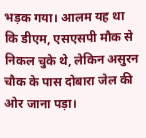भड़क गया। आलम यह था कि डीएम, एसएसपी मौक से निकल चुके थे, लेकिन असुरन चौक के पास दोबारा जेल की ओर जाना पड़ा।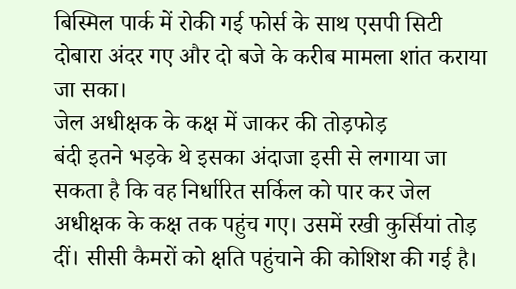बिस्मिल पार्क में रोकी गई फोर्स के साथ एसपी सिटी दोबारा अंदर गए और दो बजे के करीब मामला शांत कराया जा सका।
जेल अधीक्षक के कक्ष में जाकर की तोड़फोड़
बंदी इतने भड़के थे इसका अंदाजा इसी से लगाया जा सकता है कि वह निर्धारित सर्किल को पार कर जेल अधीक्षक के कक्ष तक पहुंच गए। उसमें रखी कुर्सियां तोड़ दीं। सीसी कैमरों को क्षति पहुंचाने की कोशिश की गई है।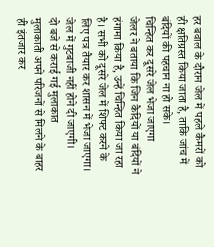हर बवाल के दौरान जेल में पहले कैमरों को ही क्षतिग्रस्त किया जाता है, ताकि जांच में बंदियों की पहचान ना हो सके।
चिन्हित कर दूसरे जेल भेजा जाएगा
जेलर ने बताया कि जिन कैदियों या बंदियों ने हंगामा किया है, उन्हें चिन्हित किया जा रहा है। सभी को दूसरे जेल में शिफ्ट करने के लिए पत्र तैयार कर शासन में भेजा जाएगा। जेल में गुटबाजी नहीं होने दी जाएगी।
दो बजे से कराई गई मुलाकात
मुलाकाती अपने परिजनों से मिलने के बाहर ही इंतजार कर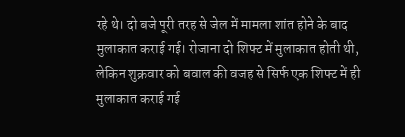रहे थे। दो बजे पूरी तरह से जेल में मामला शांत होने के बाद मुलाकात कराई गई। रोजाना दो शिफ्ट में मुलाकात होती थी, लेकिन शुक्रवार को बवाल की वजह से सिर्फ एक शिफ्ट में ही मुलाकात कराई गई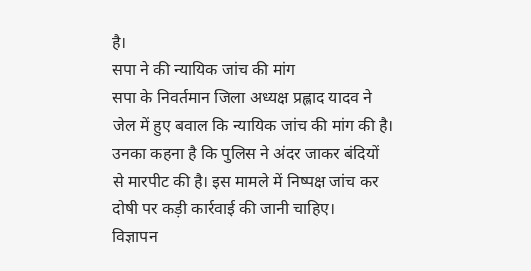है।
सपा ने की न्यायिक जांच की मांग
सपा के निवर्तमान जिला अध्यक्ष प्रह्लाद यादव ने जेल में हुए बवाल कि न्यायिक जांच की मांग की है। उनका कहना है कि पुलिस ने अंदर जाकर बंदियों से मारपीट की है। इस मामले में निष्पक्ष जांच कर दोषी पर कड़ी कार्रवाई की जानी चाहिए।
विज्ञापन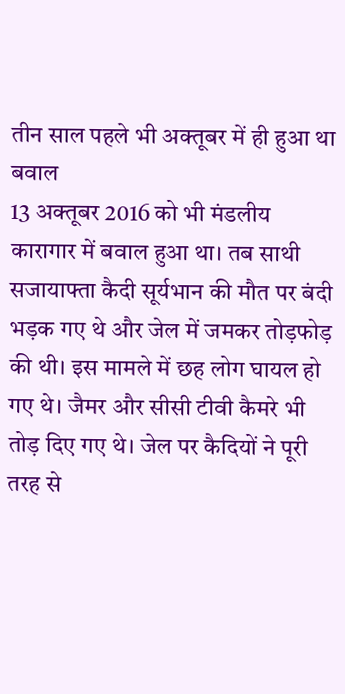तीन साल पहले भी अक्तूबर में ही हुआ था बवाल
13 अक्तूबर 2016 को भी मंडलीय कारागार में बवाल हुआ था। तब साथी सजायाफ्ता कैदी सूर्यभान की मौत पर बंदी भड़क गए थे और जेल में जमकर तोड़फोड़ की थी। इस मामले में छह लोग घायल हो गए थे। जैमर और सीसी टीवी कैमरे भी तोड़ दिए गए थे। जेल पर कैदियों ने पूरी तरह से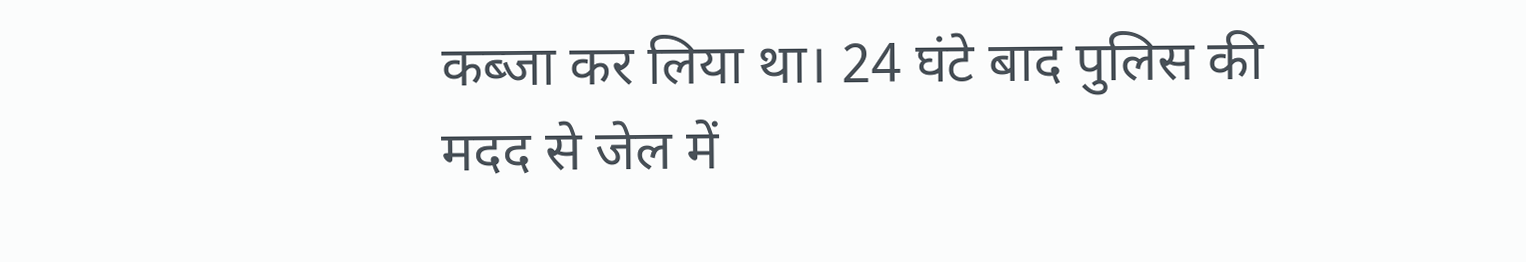कब्जा कर लिया था। 24 घंटे बाद पुलिस की मदद से जेल में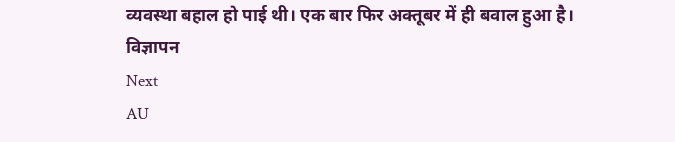व्यवस्था बहाल हो पाई थी। एक बार फिर अक्तूबर में ही बवाल हुआ है।
विज्ञापन
Next
AU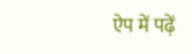ऐप में पढ़ें